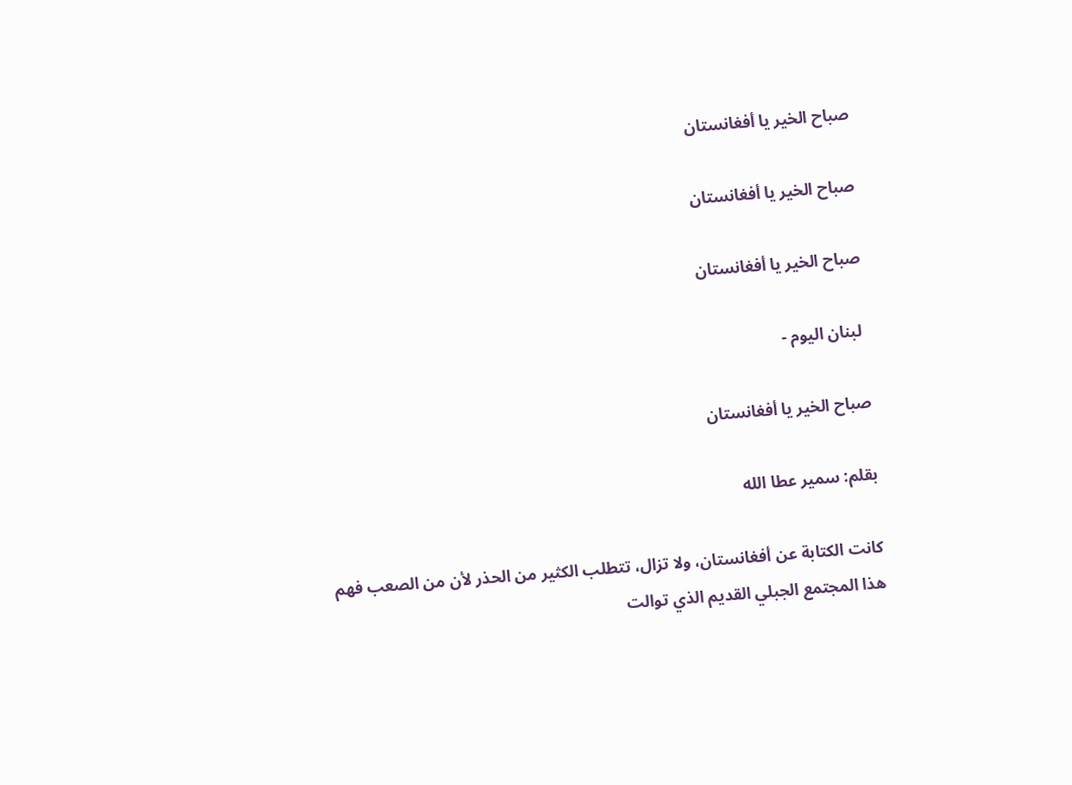صباح الخير يا أفغانستان

صباح الخير يا أفغانستان

صباح الخير يا أفغانستان

 لبنان اليوم -

صباح الخير يا أفغانستان

بقلم: سمير عطا الله

كانت الكتابة عن أفغانستان، ولا تزال، تتطلب الكثير من الحذر لأن من الصعب فهم هذا المجتمع الجبلي القديم الذي توالت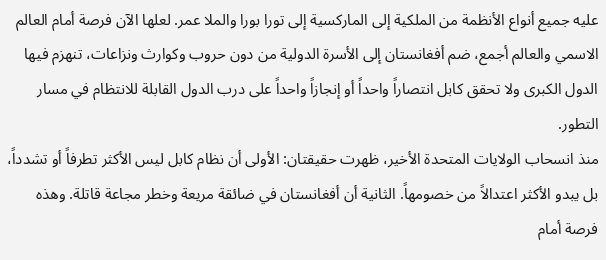عليه جميع أنواع الأنظمة من الملكية إلى الماركسية إلى تورا بورا والملا عمر. لعلها الآن فرصة أمام العالم الاسمي والعالم أجمع، ضم أفغانستان إلى الأسرة الدولية من دون حروب وكوارث ونزاعات، تنهزم فيها الدول الكبرى ولا تحقق كابل انتصاراً واحداً أو إنجازاً واحداً على درب الدول القابلة للانتظام في مسار التطور.
منذ انسحاب الولايات المتحدة الأخير، ظهرت حقيقتان: الأولى أن نظام كابل ليس الأكثر تطرفاً أو تشدداً، بل يبدو الأكثر اعتدالاً من خصومهاً. الثانية أن أفغانستان في ضائقة مريعة وخطر مجاعة قاتلة. وهذه فرصة أمام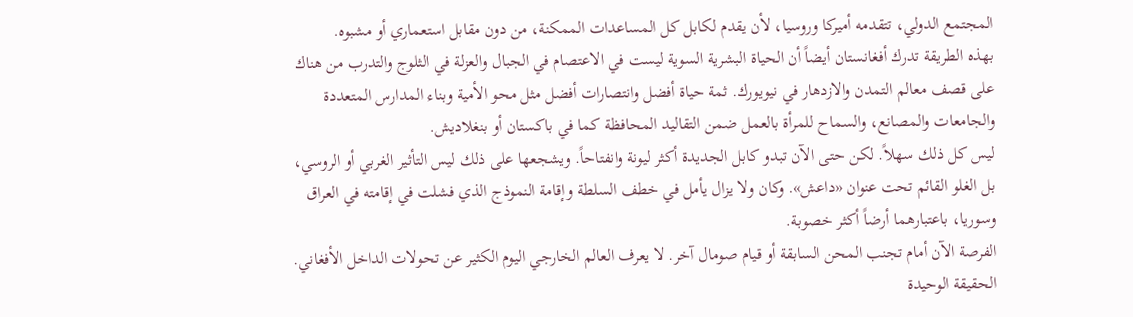المجتمع الدولي، تتقدمه أميركا وروسيا، لأن يقدم لكابل كل المساعدات الممكنة، من دون مقابل استعماري أو مشبوه.
بهذه الطريقة تدرك أفغانستان أيضاً أن الحياة البشرية السوية ليست في الاعتصام في الجبال والعزلة في الثلوج والتدرب من هناك على قصف معالم التمدن والازدهار في نيويورك. ثمة حياة أفضل وانتصارات أفضل مثل محو الأمية وبناء المدارس المتعددة والجامعات والمصانع، والسماح للمرأة بالعمل ضمن التقاليد المحافظة كما في باكستان أو بنغلاديش.
ليس كل ذلك سهلاً. لكن حتى الآن تبدو كابل الجديدة أكثر ليونة وانفتاحاً. ويشجعها على ذلك ليس التأثير الغربي أو الروسي، بل الغلو القائم تحت عنوان «داعش». وكان ولا يزال يأمل في خطف السلطة وإقامة النموذج الذي فشلت في إقامته في العراق وسوريا، باعتبارهما أرضاً أكثر خصوبة.
الفرصة الآن أمام تجنب المحن السابقة أو قيام صومال آخر. لا يعرف العالم الخارجي اليوم الكثير عن تحولات الداخل الأفغاني. الحقيقة الوحيدة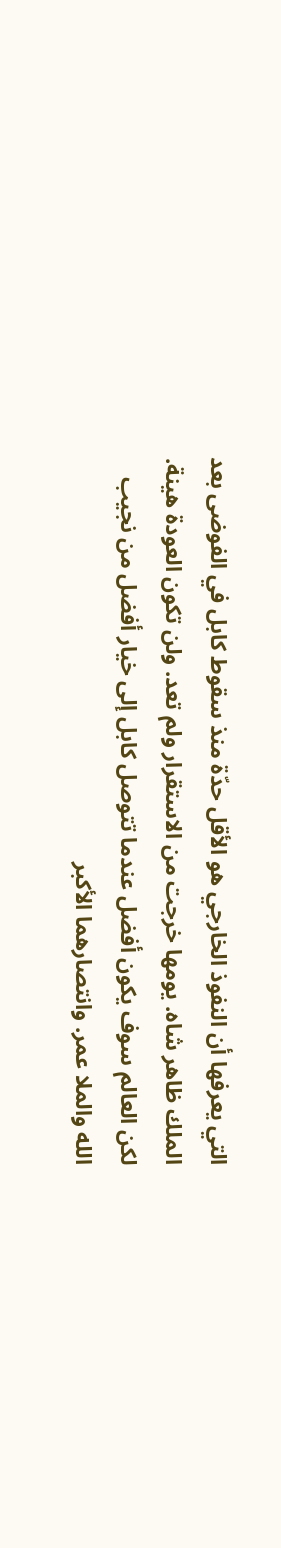التي يعرفها أن النفوذ الخارجي هو الأقل حدّة منذ سقوط كابل في الفوضى بعد الملك ظاهر شاه. يومها خرجت من الاستقرار ولم تعد. ولن تكون العودة هينة. لكن العالم سوف يكون أفضل عندما تتوصل كابل إلى خيار أفضل من نجيب الله والملا عمر. وانتصارهما الأكبر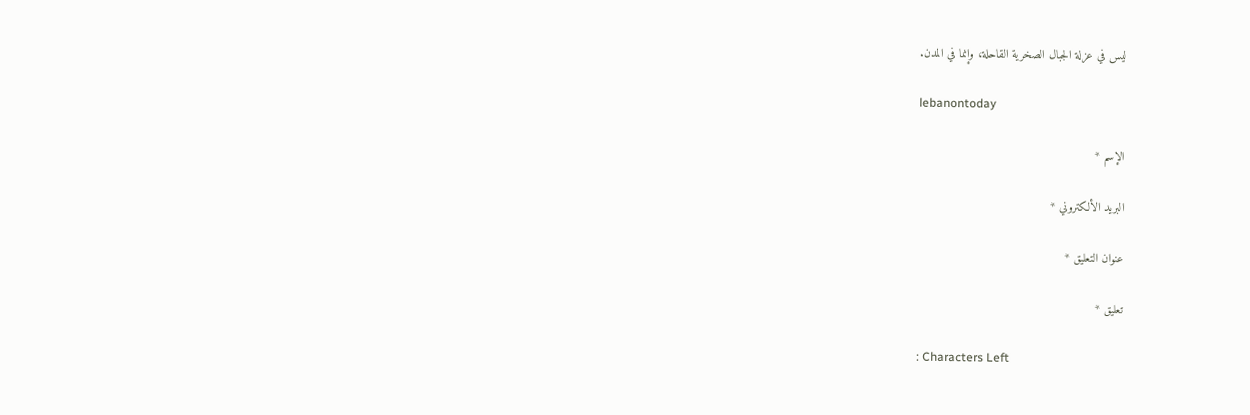ليس في عزلة الجبال الصخرية القاحلة، وإنما في المدن.

lebanontoday

الإسم *

البريد الألكتروني *

عنوان التعليق *

تعليق *

: Characters Left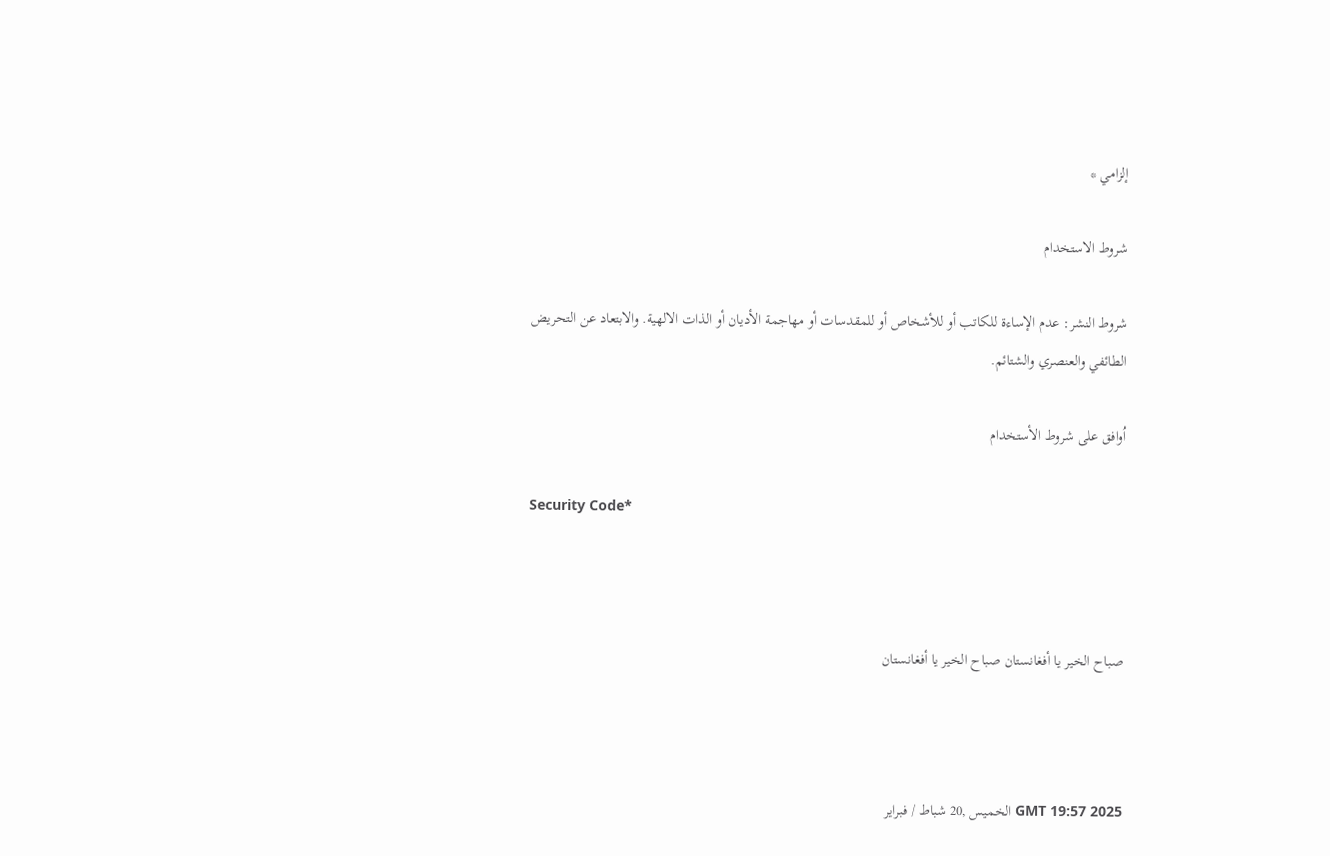إلزامي *

شروط الاستخدام

شروط النشر: عدم الإساءة للكاتب أو للأشخاص أو للمقدسات أو مهاجمة الأديان أو الذات الالهية. والابتعاد عن التحريض الطائفي والعنصري والشتائم.

اُوافق على شروط الأستخدام

Security Code*



صباح الخير يا أفغانستان صباح الخير يا أفغانستان



GMT 19:57 2025 الخميس ,20 شباط / فبراير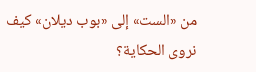من «الست» إلى «بوب ديلان» كيف نروى الحكاية؟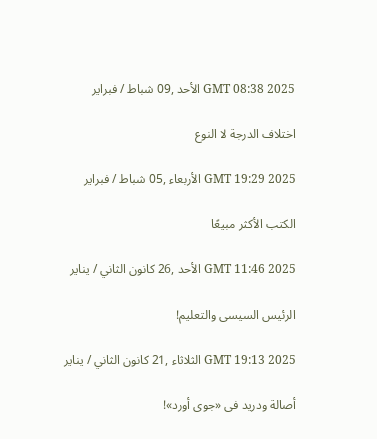GMT 08:38 2025 الأحد ,09 شباط / فبراير

اختلاف الدرجة لا النوع

GMT 19:29 2025 الأربعاء ,05 شباط / فبراير

الكتب الأكثر مبيعًا

GMT 11:46 2025 الأحد ,26 كانون الثاني / يناير

الرئيس السيسى والتعليم!

GMT 19:13 2025 الثلاثاء ,21 كانون الثاني / يناير

أصالة ودريد فى «جوى أورد»!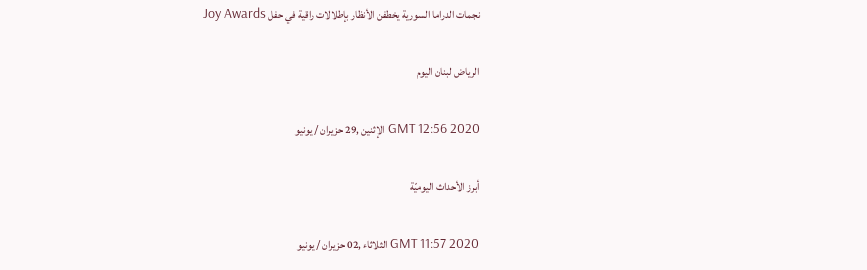نجمات الدراما السورية يخطفن الأنظار بإطلالات راقية في حفل Joy Awards

الرياض لبنان اليوم

GMT 12:56 2020 الإثنين ,29 حزيران / يونيو

أبرز الأحداث اليوميّة

GMT 11:57 2020 الثلاثاء ,02 حزيران / يونيو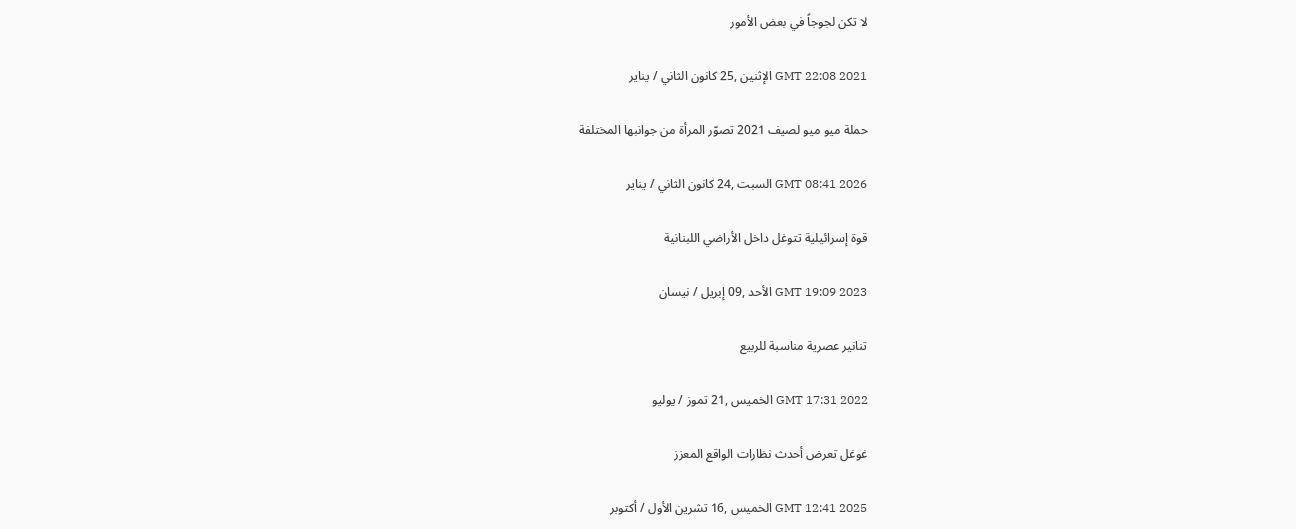لا تكن لجوجاً في بعض الأمور

GMT 22:08 2021 الإثنين ,25 كانون الثاني / يناير

حملة ميو ميو لصيف 2021 تصوّر المرأة من جوانبها المختلفة

GMT 08:41 2026 السبت ,24 كانون الثاني / يناير

قوة إسرائيلية تتوغل داخل الأراضي اللبنانية

GMT 19:09 2023 الأحد ,09 إبريل / نيسان

تنانير عصرية مناسبة للربيع

GMT 17:31 2022 الخميس ,21 تموز / يوليو

غوغل تعرض أحدث نظارات الواقع المعزز

GMT 12:41 2025 الخميس ,16 تشرين الأول / أكتوبر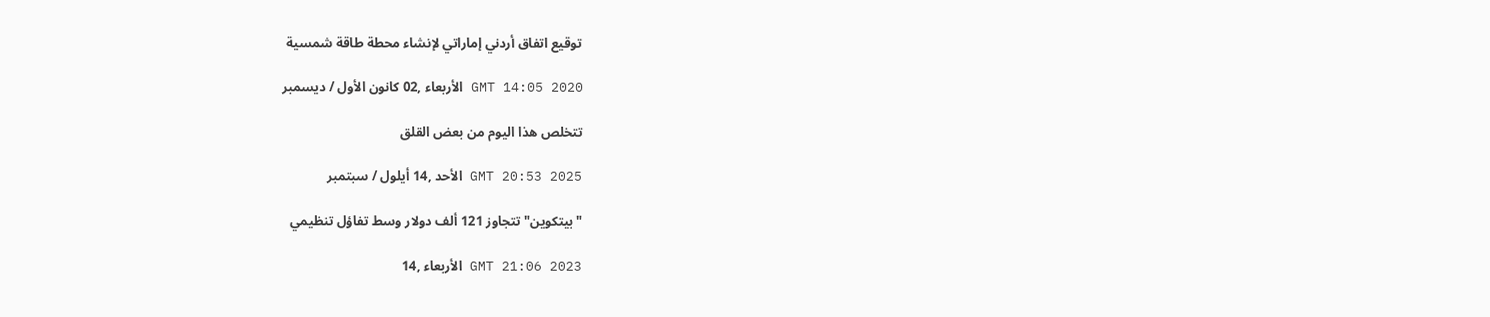توقيع اتفاق أردني إماراتي لإنشاء محطة طاقة شمسية

GMT 14:05 2020 الأربعاء ,02 كانون الأول / ديسمبر

تتخلص هذا اليوم من بعض القلق

GMT 20:53 2025 الأحد ,14 أيلول / سبتمبر

"بيتكوين" تتجاوز 121 ألف دولار وسط تفاؤل تنظيمي

GMT 21:06 2023 الأربعاء ,14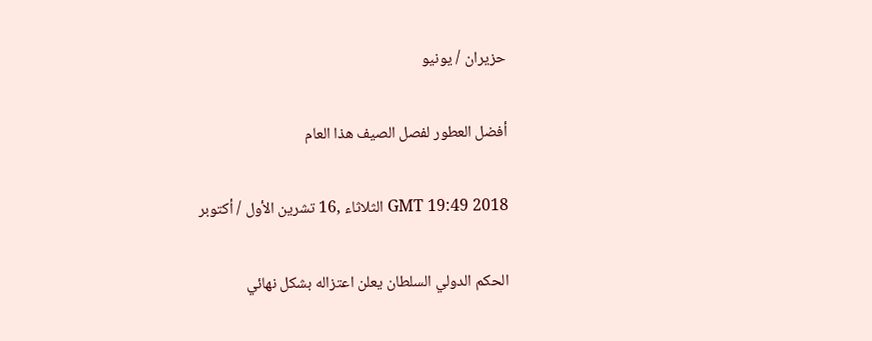حزيران / يونيو

أفضل العطور لفصل الصيف هذا العام

GMT 19:49 2018 الثلاثاء ,16 تشرين الأول / أكتوبر

الحكم الدولي السلطان يعلن اعتزاله بشكل نهائي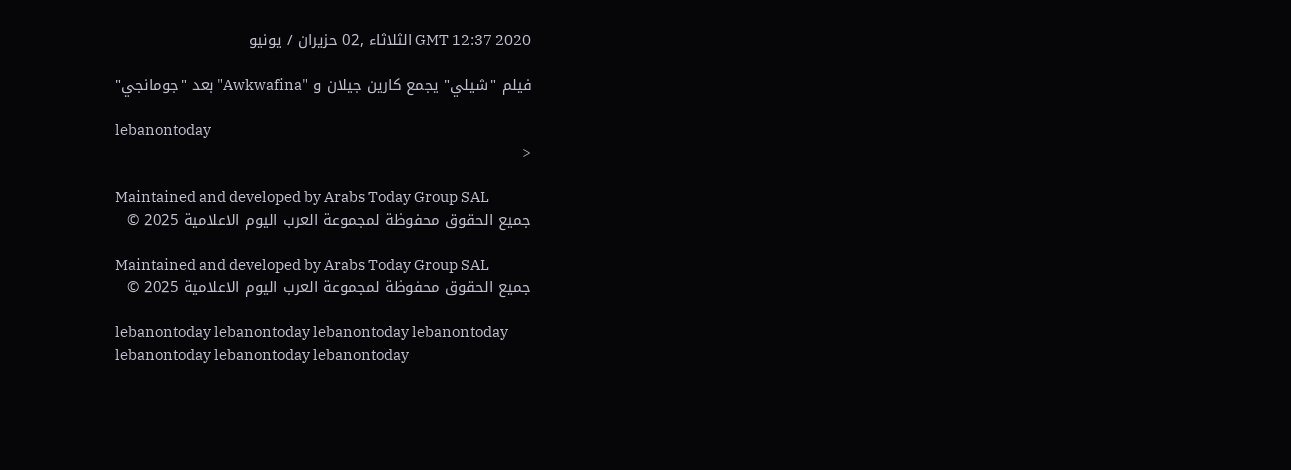GMT 12:37 2020 الثلاثاء ,02 حزيران / يونيو

فيلم "شيلي" يجمع كارين جيلان و "Awkwafina" بعد "جومانجي"

lebanontoday
<

Maintained and developed by Arabs Today Group SAL
جميع الحقوق محفوظة لمجموعة العرب اليوم الاعلامية 2025 ©

Maintained and developed by Arabs Today Group SAL
جميع الحقوق محفوظة لمجموعة العرب اليوم الاعلامية 2025 ©

lebanontoday lebanontoday lebanontoday lebanontoday
lebanontoday lebanontoday lebanontoday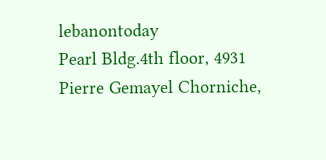lebanontoday
Pearl Bldg.4th floor, 4931 Pierre Gemayel Chorniche,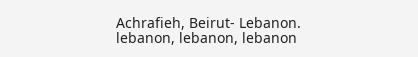Achrafieh, Beirut- Lebanon.
lebanon, lebanon, lebanon